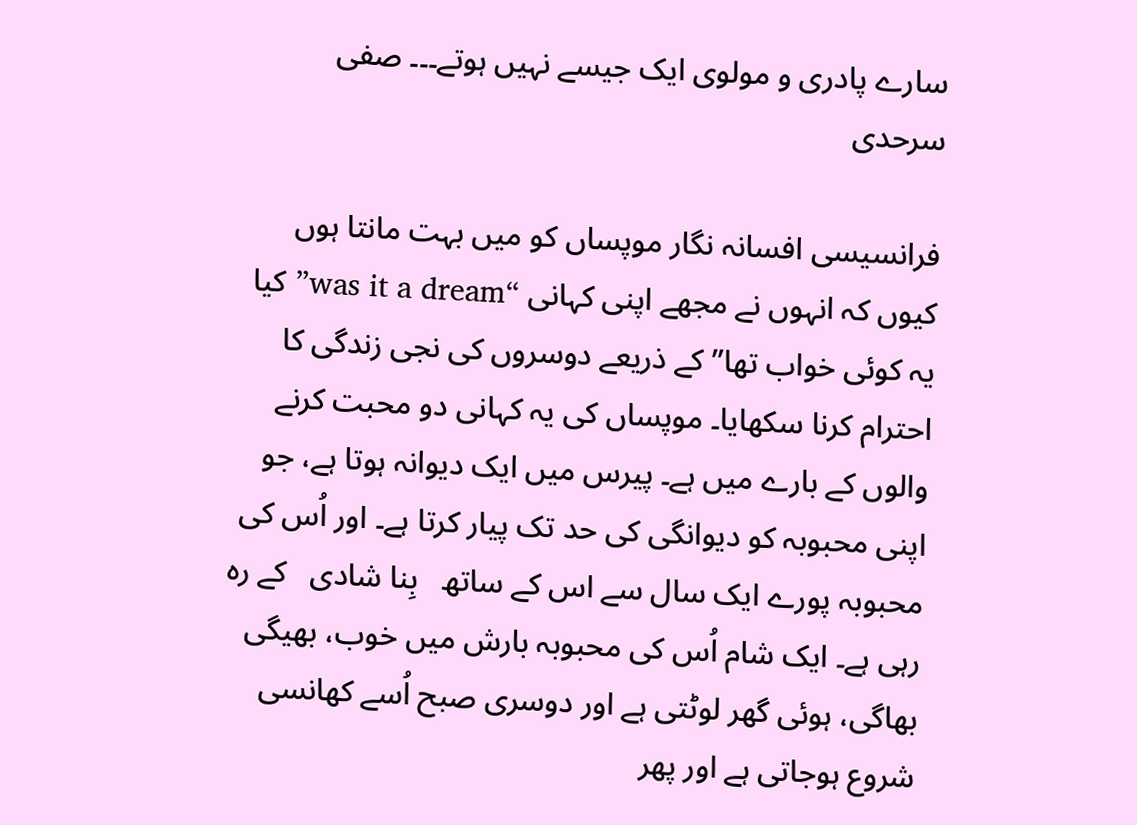سارے پادری و مولوی ایک جیسے نہیں ہوتے۔۔۔ صفی سرحدی

فرانسیسی افسانہ نگار موپساں کو میں بہت مانتا ہوں کیوں کہ انہوں نے مجھے اپنی کہانی “was it a dream” کیا یہ کوئی خواب تھا” کے ذریعے دوسروں کی نجی زندگی کا احترام کرنا سکھایا۔ موپساں کی یہ کہانی دو محبت کرنے والوں کے بارے میں ہے۔ پیرس میں ایک دیوانہ ہوتا ہے، جو اپنی محبوبہ کو دیوانگی کی حد تک پیار کرتا ہے۔ اور اُس کی محبوبہ پورے ایک سال سے اس کے ساتھ   بِنا شادی   کے رہ رہی ہے۔ ایک شام اُس کی محبوبہ بارش میں خوب، بھیگی بھاگی، ہوئی گھر لوٹتی ہے اور دوسری صبح اُسے کھانسی شروع ہوجاتی ہے اور پھر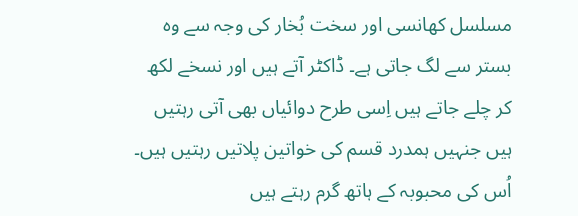مسلسل کھانسی اور سخت بُخار کی وجہ سے وہ بستر سے لگ جاتی ہے۔ ڈاکٹر آتے ہیں اور نسخے لکھ کر چلے جاتے ہیں اِسی طرح دوائیاں بھی آتی رہتیں ہیں جنہیں ہمدرد قسم کی خواتین پلاتیں رہتیں ہیں۔ اُس کی محبوبہ کے ہاتھ گرم رہتے ہیں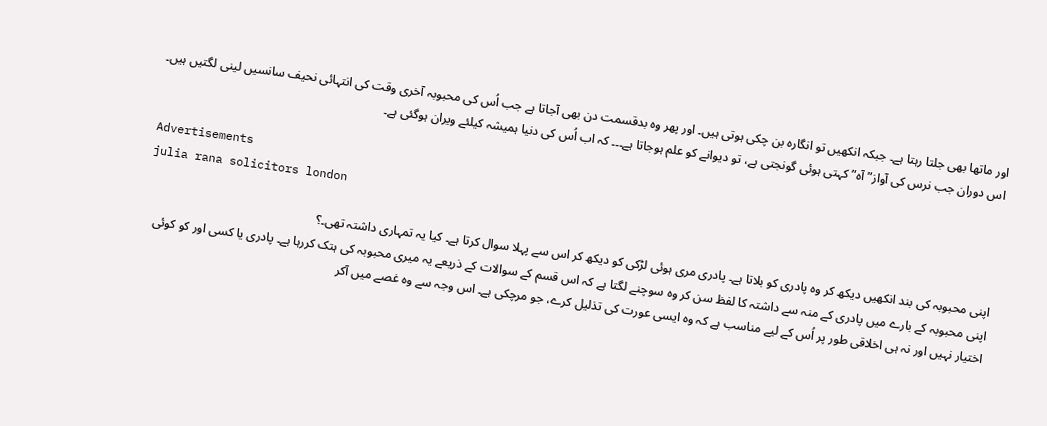اور ماتھا بھی جلتا رہتا ہے۔ جبکہ انکھیں تو انگارہ بن چکی ہوتی ہیں۔ اور پھر وہ بدقسمت دن بھی آجاتا ہے جب اُس کی محبوبہ آخری وقت کی انتہائی نحیف سانسیں لینی لگتیں ہیں۔ اس دوران جب نرس کی آواز” آہ” کہتی ہوئی گونجتی ہے، تو دیوانے کو علم ہوجاتا ہے۔۔۔ کہ اب اُس کی دنیا ہمیشہ کیلئے ویران ہوگئی ہے۔

Advertisements
julia rana solicitors london

اپنی محبوبہ کی بند انکھیں دیکھ کر وہ پادری کو بلاتا ہے۔ پادری مری ہوئی لڑکی کو دیکھ کر اس سے پہلا سوال کرتا ہے۔ کیا یہ تمہاری داشتہ تھی۔؟
اپنی محبوبہ کے بارے میں پادری کے منہ سے داشتہ کا لفظ سن کر وہ سوچنے لگتا ہے کہ اس قسم کے سوالات کے ذریعے یہ میری محبوبہ کی ہتک کررہا ہے۔ پادری یا کسی اور کو کوئی اختیار نہیں اور نہ ہی اخلاقی طور پر اُس کے لیے مناسب ہے کہ وہ ایسی عورت کی تذلیل کرے، جو مرچکی ہے۔ اس وجہ سے وہ غصے میں آکر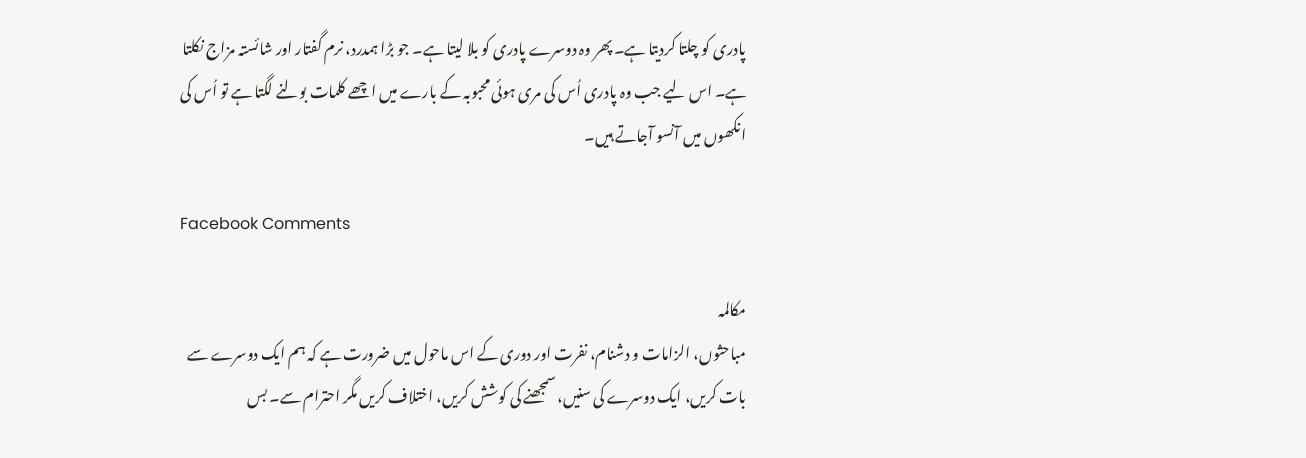پادری کو چلتا کردیتا ہے۔ پھر وہ دوسرے پادری کو بلا لیتا ہے۔ جو بڑا ہمدرد، نرم گفتار اور شائستہ مزاج نکلتا ہے۔ اس لیے جب وہ پادری اُس کی مری ہوئی محبوبہ کے بارے میں اچھے کلمات بولنے لگتا ہے تو اُس کی انکھوں میں آنسو آجاتے ہیں۔

Facebook Comments

مکالمہ
مباحثوں، الزامات و دشنام، نفرت اور دوری کے اس ماحول میں ضرورت ہے کہ ہم ایک دوسرے سے بات کریں، ایک دوسرے کی سنیں، سمجھنے کی کوشش کریں، اختلاف کریں مگر احترام سے۔ بس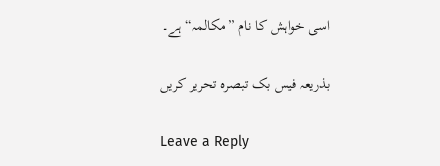اسی خواہش کا نام ”مکالمہ“ ہے۔

بذریعہ فیس بک تبصرہ تحریر کریں

Leave a Reply